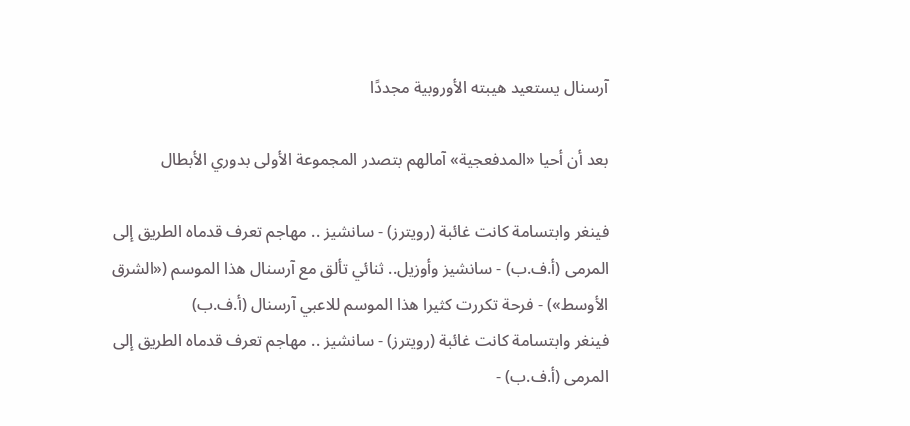آرسنال يستعيد هيبته الأوروبية مجددًا

بعد أن أحيا «المدفعجية» آمالهم بتصدر المجموعة الأولى بدوري الأبطال

فينغر وابتسامة كانت غائبة (رويترز) - سانشيز .. مهاجم تعرف قدماه الطريق إلى المرمى (أ.ف.ب) - سانشيز وأوزيل.. ثنائي تألق مع آرسنال هذا الموسم («الشرق الأوسط») - فرحة تكررت كثيرا هذا الموسم للاعبي آرسنال (أ.ف.ب)
فينغر وابتسامة كانت غائبة (رويترز) - سانشيز .. مهاجم تعرف قدماه الطريق إلى المرمى (أ.ف.ب) -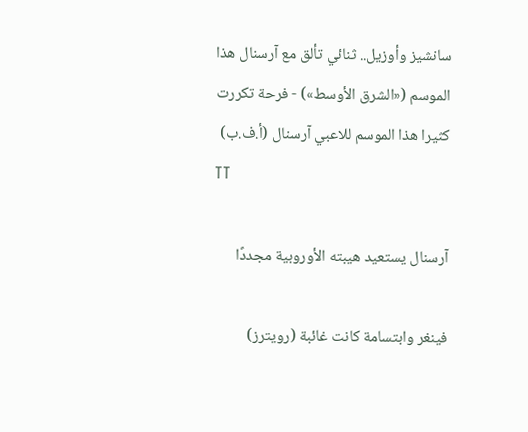سانشيز وأوزيل.. ثنائي تألق مع آرسنال هذا الموسم («الشرق الأوسط») - فرحة تكررت كثيرا هذا الموسم للاعبي آرسنال (أ.ف.ب)
TT

آرسنال يستعيد هيبته الأوروبية مجددًا

فينغر وابتسامة كانت غائبة (رويترز)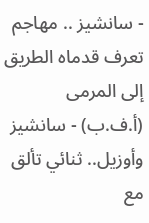- سانشيز .. مهاجم تعرف قدماه الطريق إلى المرمى (أ.ف.ب) - سانشيز وأوزيل.. ثنائي تألق مع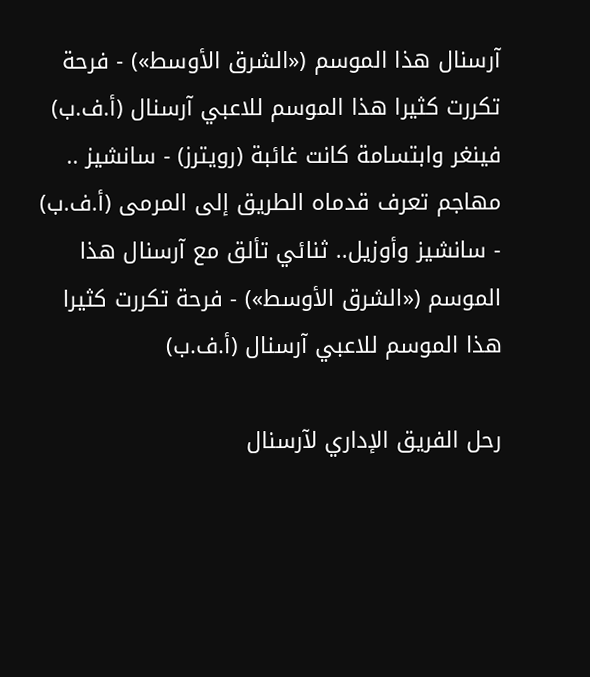آرسنال هذا الموسم («الشرق الأوسط») - فرحة تكررت كثيرا هذا الموسم للاعبي آرسنال (أ.ف.ب)
فينغر وابتسامة كانت غائبة (رويترز) - سانشيز .. مهاجم تعرف قدماه الطريق إلى المرمى (أ.ف.ب) - سانشيز وأوزيل.. ثنائي تألق مع آرسنال هذا الموسم («الشرق الأوسط») - فرحة تكررت كثيرا هذا الموسم للاعبي آرسنال (أ.ف.ب)

رحل الفريق الإداري لآرسنال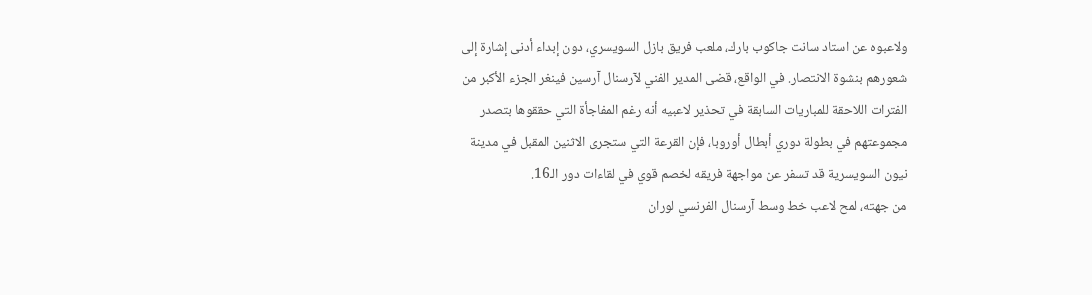ولاعبوه عن استاد سانت جاكوب بارك، ملعب فريق بازل السويسري، دون إبداء أدنى إشارة إلى شعورهم بنشوة الانتصار. في الواقع، قضى المدير الفني لآرسنال آرسين فينغر الجزء الأكبر من الفترات اللاحقة للمباريات السابقة في تحذير لاعبيه أنه رغم المفاجأة التي حققوها بتصدر مجموعتهم في بطولة دوري أبطال أوروبا، فإن القرعة التي ستجرى الاثنين المقبل في مدينة نيون السويسرية قد تسفر عن مواجهة فريقه لخصم قوي في لقاءات دور الـ16.
من جهته، لمح لاعب خط وسط آرسنال الفرنسي لوران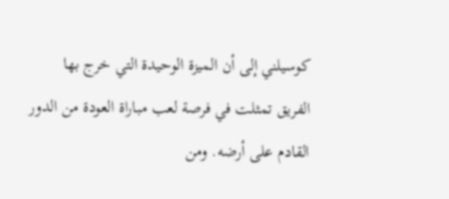كوسيلني إلى أن الميزة الوحيدة التي خرج بها الفريق تمثلت في فرصة لعب مباراة العودة من الدور القادم على أرضه. ومن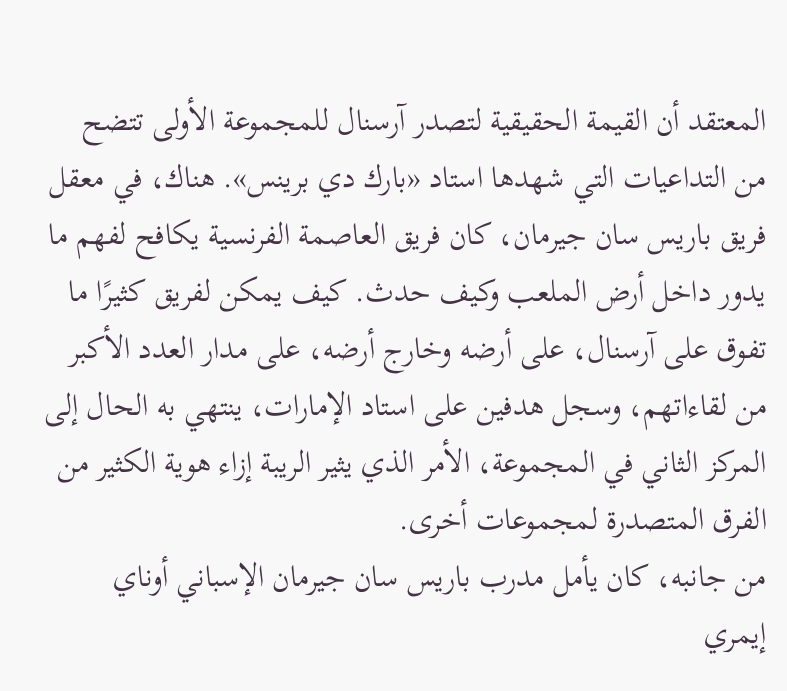المعتقد أن القيمة الحقيقية لتصدر آرسنال للمجموعة الأولى تتضح من التداعيات التي شهدها استاد «بارك دي برينس». هناك، في معقل فريق باريس سان جيرمان، كان فريق العاصمة الفرنسية يكافح لفهم ما يدور داخل أرض الملعب وكيف حدث. كيف يمكن لفريق كثيرًا ما تفوق على آرسنال، على أرضه وخارج أرضه، على مدار العدد الأكبر من لقاءاتهم، وسجل هدفين على استاد الإمارات، ينتهي به الحال إلى المركز الثاني في المجموعة، الأمر الذي يثير الريبة إزاء هوية الكثير من الفرق المتصدرة لمجموعات أخرى.
من جانبه، كان يأمل مدرب باريس سان جيرمان الإسباني أوناي إيمري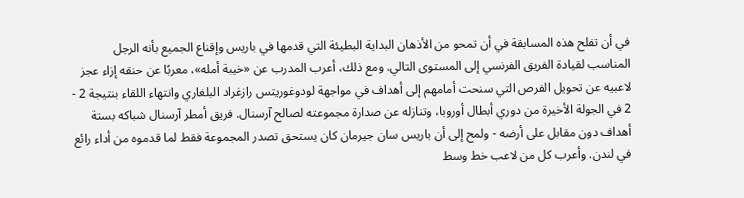في أن تفلح هذه المسابقة في أن تمحو من الأذهان البداية البطيئة التي قدمها في باريس وإقناع الجميع بأنه الرجل المناسب لقيادة الفريق الفرنسي إلى المستوى التالي. ومع ذلك، أعرب المدرب عن «خيبة أمله»، معربًا عن حنقه إزاء عجز لاعبيه عن تحويل الفرص التي سنحت أمامهم إلى أهداف في مواجهة لودوغوريتس رازغراد البلغاري وانتهاء اللقاء بنتيجة 2 - 2 في الجولة الأخيرة من دوري أبطال أوروبا، وتنازله عن صدارة مجموعته لصالح آرسنال. فريق أمطر آرسنال شباكه بستة أهداف دون مقابل على أرضه - ولمح إلى أن باريس سان جيرمان كان يستحق تصدر المجموعة فقط لما قدموه من أداء رائع في لندن. وأعرب كل من لاعب خط وسط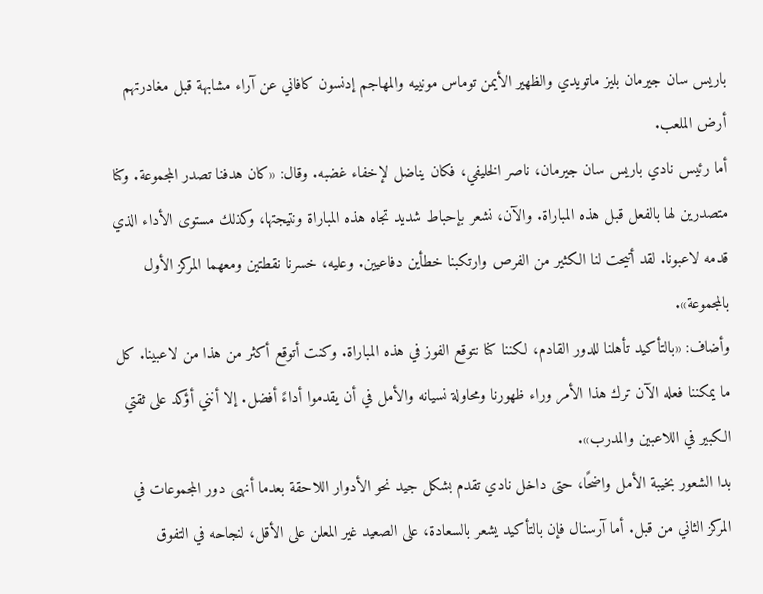باريس سان جيرمان بليز ماتويدي والظهير الأيمن توماس مونييه والمهاجم إدنسون كافاني عن آراء مشابهة قبل مغادرتهم أرض الملعب.
أما رئيس نادي باريس سان جيرمان، ناصر الخليفي، فكان يناضل لإخفاء غضبه. وقال: «كان هدفنا تصدر المجموعة. وكنا متصدرين لها بالفعل قبل هذه المباراة. والآن، نشعر بإحباط شديد تجاه هذه المباراة ونتيجتها، وكذلك مستوى الأداء الذي قدمه لاعبونا. لقد أتيحت لنا الكثير من الفرص وارتكبنا خطأين دفاعيين. وعليه، خسرنا نقطتين ومعهما المركز الأول بالمجموعة».
وأضاف: «بالتأكيد تأهلنا للدور القادم، لكننا كنا نتوقع الفوز في هذه المباراة. وكنت أتوقع أكثر من هذا من لاعبينا. كل ما يمكننا فعله الآن ترك هذا الأمر وراء ظهورنا ومحاولة نسيانه والأمل في أن يقدموا أداءً أفضل. إلا أنني أؤكد على ثقتي الكبير في اللاعبين والمدرب».
بدا الشعور بخيبة الأمل واضحًا، حتى داخل نادي تقدم بشكل جيد نحو الأدوار اللاحقة بعدما أنهى دور المجموعات في المركز الثاني من قبل. أما آرسنال فإن بالتأكيد يشعر بالسعادة، على الصعيد غير المعلن على الأقل، لنجاحه في التفوق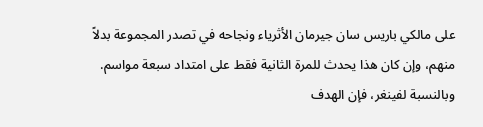على مالكي باريس سان جيرمان الأثرياء ونجاحه في تصدر المجموعة بدلاً منهم، وإن كان هذا يحدث للمرة الثانية فقط على امتداد سبعة مواسم. وبالنسبة لفينغر، فإن الهدف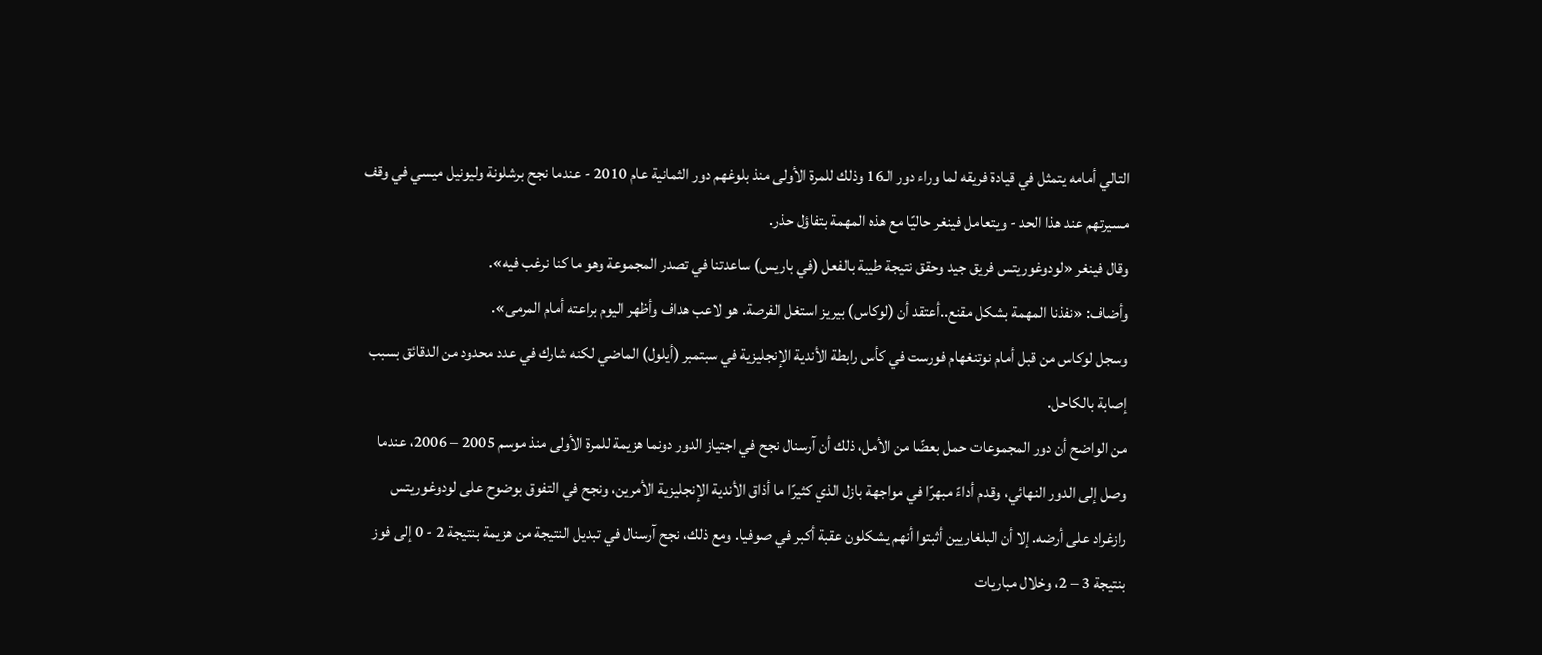التالي أمامه يتمثل في قيادة فريقه لما وراء دور الـ16 وذلك للمرة الأولى منذ بلوغهم دور الثمانية عام 2010 - عندما نجح برشلونة وليونيل ميسي في وقف مسيرتهم عند هذا الحد - ويتعامل فينغر حاليًا مع هذه المهمة بتفاؤل حذر.
وقال فينغر «لودوغوريتس فريق جيد وحقق نتيجة طيبة بالفعل (في باريس) ساعدتنا في تصدر المجموعة وهو ما كنا نرغب فيه».
وأضاف: «نفذنا المهمة بشكل مقنع..أعتقد أن (لوكاس) بيريز استغل الفرصة. هو لاعب هداف وأظهر اليوم براعته أمام المرمى».
وسجل لوكاس من قبل أمام نوتنغهام فورست في كأس رابطة الأندية الإنجليزية في سبتمبر (أيلول) الماضي لكنه شارك في عدد محدود من الدقائق بسبب إصابة بالكاحل.
من الواضح أن دور المجموعات حمل بعضًا من الأمل، ذلك أن آرسنال نجح في اجتياز الدور دونما هزيمة للمرة الأولى منذ موسم 2005 – 2006، عندما وصل إلى الدور النهائي، وقدم أداءً مبهرًا في مواجهة بازل الذي كثيرًا ما أذاق الأندية الإنجليزية الأمرين، ونجح في التفوق بوضوح على لودوغوريتس رازغراد على أرضه. إلا أن البلغاريين أثبتوا أنهم يشكلون عقبة أكبر في صوفيا. ومع ذلك، نجح آرسنال في تبديل النتيجة من هزيمة بنتيجة 2 - 0 إلى فوز بنتيجة 3 – 2، وخلال مباريات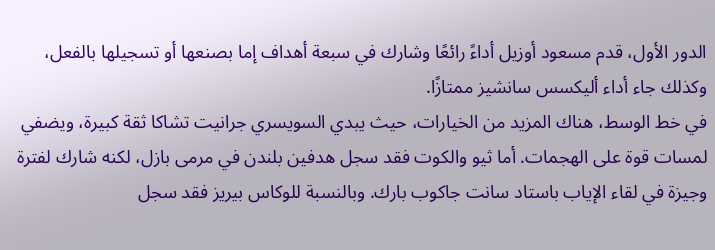الدور الأول، قدم مسعود أوزيل أداءً رائعًا وشارك في سبعة أهداف إما بصنعها أو تسجيلها بالفعل، وكذلك جاء أداء أليكسس سانشيز ممتازًا.
في خط الوسط، هناك المزيد من الخيارات، حيث يبدي السويسري جرانيت تشاكا ثقة كبيرة، ويضفي لمسات قوة على الهجمات. أما ثيو والكوت فقد سجل هدفين بلندن في مرمى بازل، لكنه شارك لفترة وجيزة في لقاء الإياب باستاد سانت جاكوب بارك. وبالنسبة للوكاس بيريز فقد سجل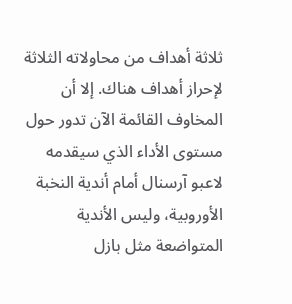ثلاثة أهداف من محاولاته الثلاثة لإحراز أهداف هناك. إلا أن المخاوف القائمة الآن تدور حول مستوى الأداء الذي سيقدمه لاعبو آرسنال أمام أندية النخبة الأوروبية، وليس الأندية المتواضعة مثل بازل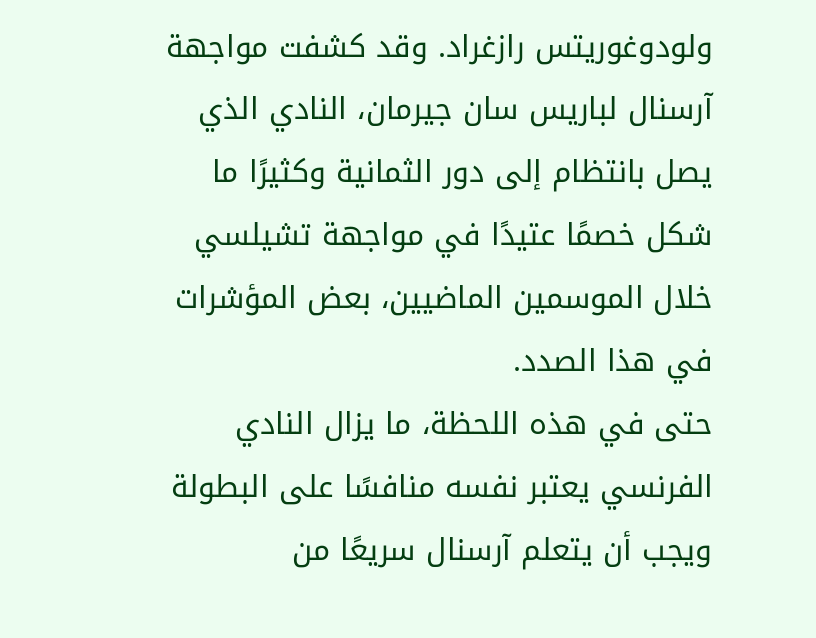ولودوغوريتس رازغراد. وقد كشفت مواجهة آرسنال لباريس سان جيرمان، النادي الذي يصل بانتظام إلى دور الثمانية وكثيرًا ما شكل خصمًا عتيدًا في مواجهة تشيلسي خلال الموسمين الماضيين، بعض المؤشرات في هذا الصدد.
حتى في هذه اللحظة، ما يزال النادي الفرنسي يعتبر نفسه منافسًا على البطولة ويجب أن يتعلم آرسنال سريعًا من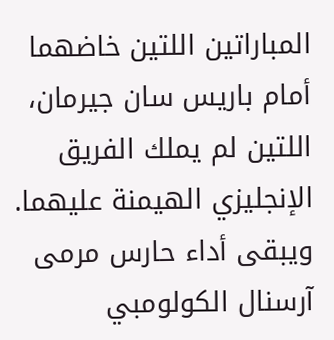المباراتين اللتين خاضهما أمام باريس سان جيرمان، اللتين لم يملك الفريق الإنجليزي الهيمنة عليهما. ويبقى أداء حارس مرمى آرسنال الكولومبي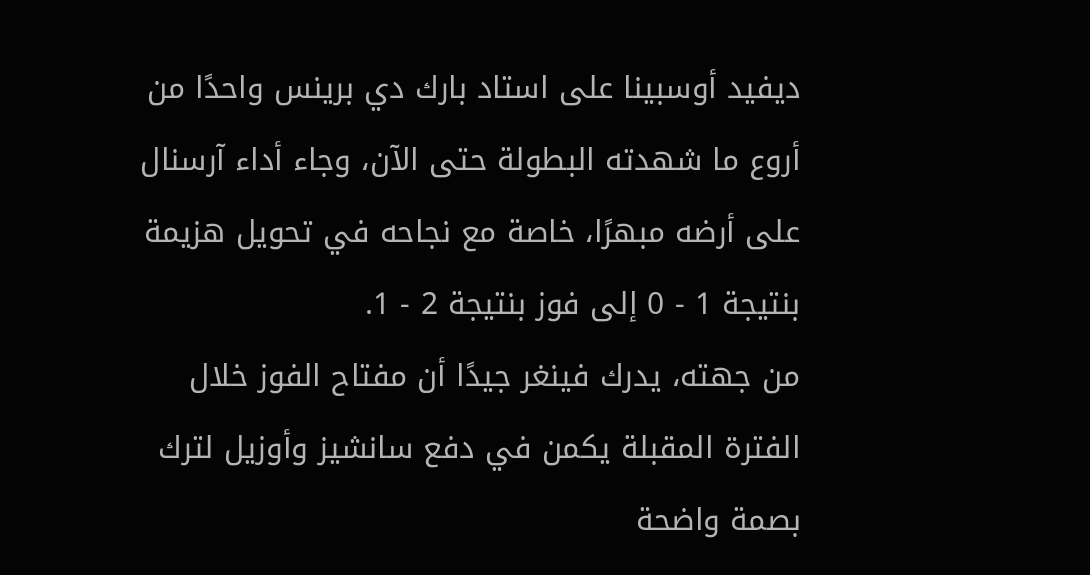ديفيد أوسبينا على استاد بارك دي برينس واحدًا من أروع ما شهدته البطولة حتى الآن، وجاء أداء آرسنال على أرضه مبهرًا، خاصة مع نجاحه في تحويل هزيمة بنتيجة 1 - 0 إلى فوز بنتيجة 2 - 1.
من جهته، يدرك فينغر جيدًا أن مفتاح الفوز خلال الفترة المقبلة يكمن في دفع سانشيز وأوزيل لترك بصمة واضحة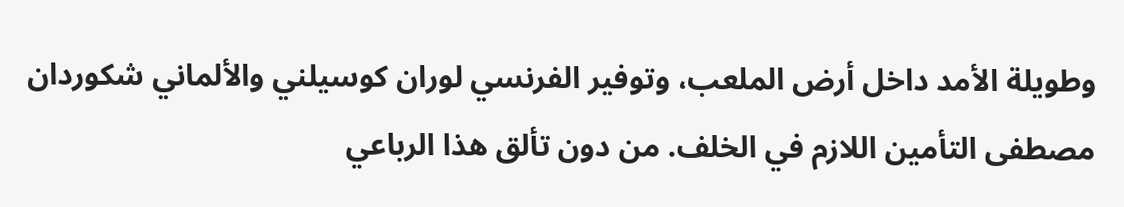وطويلة الأمد داخل أرض الملعب، وتوفير الفرنسي لوران كوسيلني والألماني شكوردان مصطفى التأمين اللازم في الخلف. من دون تألق هذا الرباعي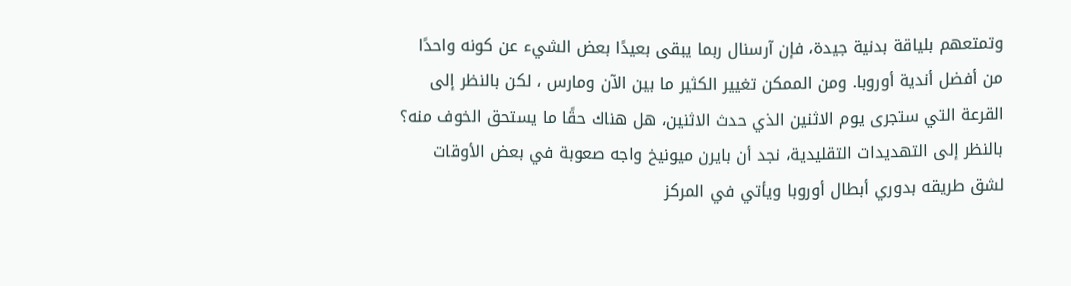وتمتعهم بلياقة بدنية جيدة، فإن آرسنال ربما يبقى بعيدًا بعض الشيء عن كونه واحدًا من أفضل أندية أوروبا. ومن الممكن تغيير الكثير ما بين الآن ومارس ، لكن بالنظر إلى القرعة التي ستجرى يوم الاثنين الذي حدث الاثنين، هل هناك حقًا ما يستحق الخوف منه؟ بالنظر إلى التهديدات التقليدية، نجد أن بايرن ميونيخ واجه صعوبة في بعض الأوقات لشق طريقه بدوري أبطال أوروبا ويأتي في المركز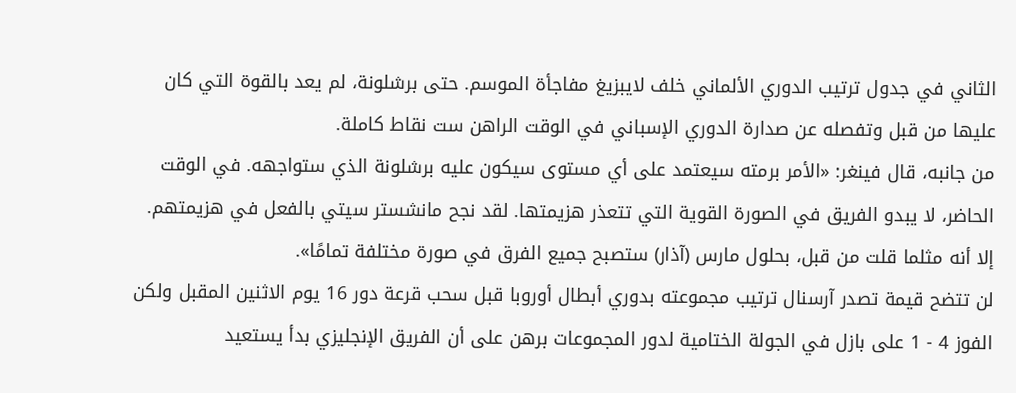الثاني في جدول ترتيب الدوري الألماني خلف لايبزيغ مفاجأة الموسم. حتى برشلونة، لم يعد بالقوة التي كان عليها من قبل وتفصله عن صدارة الدوري الإسباني في الوقت الراهن ست نقاط كاملة.
من جانبه، قال فينغر: «الأمر برمته سيعتمد على أي مستوى سيكون عليه برشلونة الذي ستواجهه. في الوقت الحاضر، لا يبدو الفريق في الصورة القوية التي تتعذر هزيمتها. لقد نجح مانشستر سيتي بالفعل في هزيمتهم. إلا أنه مثلما قلت من قبل، بحلول مارس (آذار) ستصبح جميع الفرق في صورة مختلفة تمامًا».
لن تتضح قيمة تصدر آرسنال ترتيب مجموعته بدوري أبطال أوروبا قبل سحب قرعة دور 16 يوم الاثنين المقبل ولكن الفوز 4 - 1 على بازل في الجولة الختامية لدور المجموعات برهن على أن الفريق الإنجليزي بدأ يستعيد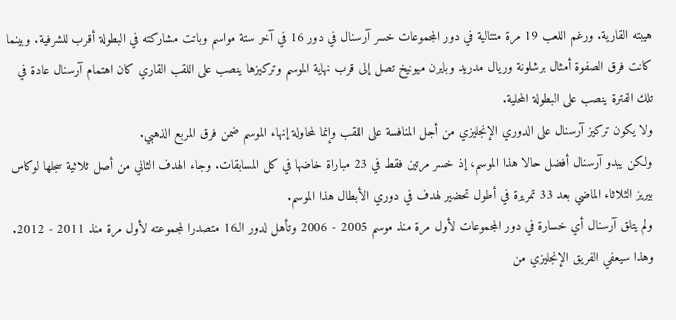هيبته القارية. ورغم اللعب 19 مرة متتالية في دور المجموعات خسر آرسنال في دور 16 في آخر ستة مواسم وباتت مشاركته في البطولة أقرب للشرفية. وبينما كانت فرق الصفوة أمثال برشلونة وريال مدريد وبايرن ميونيخ تصل إلى قرب نهاية الموسم وتركيزها ينصب على اللقب القاري كان اهتمام آرسنال عادة في تلك الفترة ينصب على البطولة المحلية.
ولا يكون تركيز آرسنال على الدوري الإنجليزي من أجل المنافسة على اللقب وإنما لمحاولة إنهاء الموسم ضمن فرق المربع الذهبي.
ولكن يبدو آرسنال أفضل حالا هذا الموسم، إذ خسر مرتين فقط في 23 مباراة خاضها في كل المسابقات. وجاء الهدف الثاني من أصل ثلاثية سجلها لوكاس بيريز الثلاثاء الماضي بعد 33 تمريرة في أطول تحضير لهدف في دوري الأبطال هذا الموسم.
ولم يتلق آرسنال أي خسارة في دور المجموعات لأول مرة منذ موسم 2005 - 2006 وتأهل لدور الـ16 متصدرا لمجموعته لأول مرة منذ 2011 - 2012.
وهذا سيعفي الفريق الإنجليزي من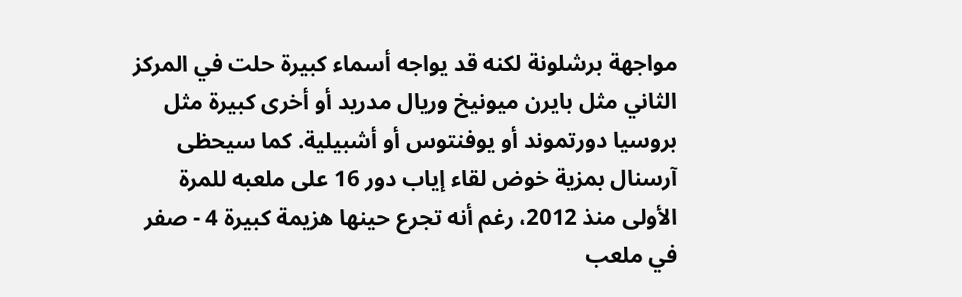مواجهة برشلونة لكنه قد يواجه أسماء كبيرة حلت في المركز الثاني مثل بايرن ميونيخ وريال مدريد أو أخرى كبيرة مثل بروسيا دورتموند أو يوفنتوس أو أشبيلية. كما سيحظى آرسنال بمزية خوض لقاء إياب دور 16 على ملعبه للمرة الأولى منذ 2012، رغم أنه تجرع حينها هزيمة كبيرة 4 - صفر في ملعب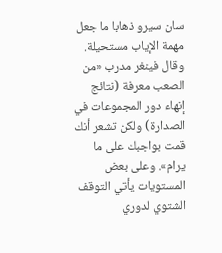سان سيرو ذهابا ما جعل مهمة الإياب مستحيلة. وقال فينغر مدرب «من الصعب معرفة (نتائج إنهاء دور المجموعات في الصدارة) ولكن تشعر أنك قمت بواجبك على ما يرام». وعلى بعض المستويات يأتي التوقف الشتوي لدوري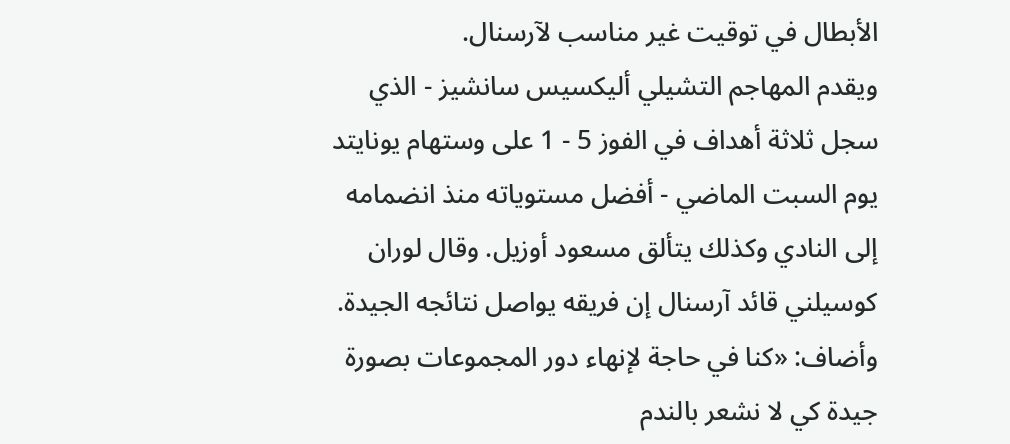الأبطال في توقيت غير مناسب لآرسنال.
ويقدم المهاجم التشيلي أليكسيس سانشيز - الذي سجل ثلاثة أهداف في الفوز 5 - 1 على وستهام يونايتد يوم السبت الماضي - أفضل مستوياته منذ انضمامه إلى النادي وكذلك يتألق مسعود أوزيل. وقال لوران كوسيلني قائد آرسنال إن فريقه يواصل نتائجه الجيدة. وأضاف: «كنا في حاجة لإنهاء دور المجموعات بصورة جيدة كي لا نشعر بالندم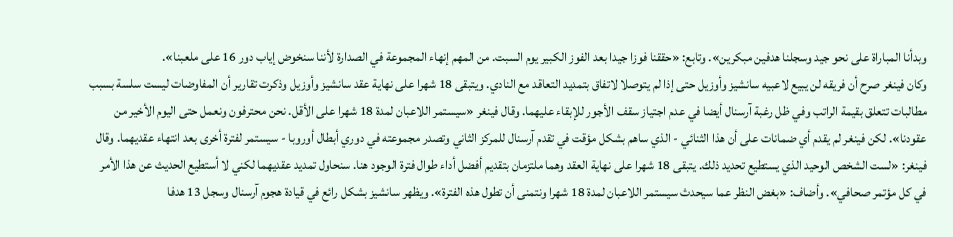وبدأنا المباراة على نحو جيد وسجلنا هدفين مبكرين». وتابع: «حققنا فوزا جيدا بعد الفوز الكبير يوم السبت. من المهم إنهاء المجموعة في الصدارة لأننا سنخوض إياب دور 16 على ملعبنا».
وكان فينغر صرح أن فريقه لن يبيع لاعبيه سانشيز وأوزيل حتى إذا لم يتوصلا لاتفاق بتمديد التعاقد مع النادي. ويتبقى 18 شهرا على نهاية عقد سانشيز وأوزيل وذكرت تقارير أن المفاوضات ليست سلسة بسبب مطالبات تتعلق بقيمة الراتب وفي ظل رغبة آرسنال أيضا في عدم اجتياز سقف الأجور للإبقاء عليهما. وقال فينغر «سيستمر اللاعبان لمدة 18 شهرا على الأقل. نحن محترفون ونعمل حتى اليوم الأخير من عقودنا». لكن فينغر لم يقدم أي ضمانات على أن هذا الثنائي - الذي ساهم بشكل مؤقت في تقدم آرسنال للمركز الثاني وتصدر مجموعته في دوري أبطال أوروبا - سيستمر لفترة أخرى بعد انتهاء عقديهما. وقال فينغر: «لست الشخص الوحيد الذي يستطيع تحديد ذلك. يتبقى 18 شهرا على نهاية العقد وهما ملتزمان بتقديم أفضل أداء طوال فترة الوجود هنا. سنحاول تمديد عقديهما لكني لا أستطيع الحديث عن هذا الأمر في كل مؤتمر صحافي». وأضاف: «بغض النظر عما سيحدث سيستمر اللاعبان لمدة 18 شهرا ونتمنى أن تطول هذه الفترة». ويظهر سانشيز بشكل رائع في قيادة هجوم آرسنال وسجل 13 هدفا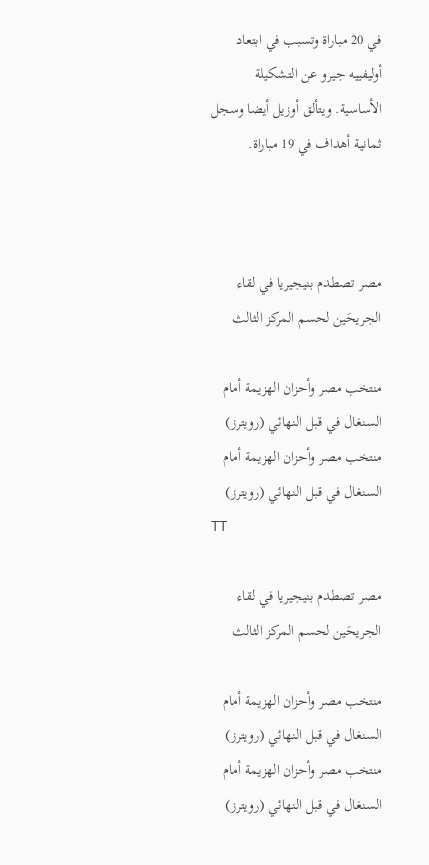في 20 مباراة وتسبب في ابتعاد أوليفييه جيرو عن التشكيلة الأساسية. ويتألق أوزيل أيضا وسجل ثمانية أهداف في 19 مباراة.



مصر تصطدم بنيجيريا في لقاء الجريحَين لحسم المركز الثالث

منتخب مصر وأحزان الهزيمة أمام السنغال في قبل النهائي (رويترز)
منتخب مصر وأحزان الهزيمة أمام السنغال في قبل النهائي (رويترز)
TT

مصر تصطدم بنيجيريا في لقاء الجريحَين لحسم المركز الثالث

منتخب مصر وأحزان الهزيمة أمام السنغال في قبل النهائي (رويترز)
منتخب مصر وأحزان الهزيمة أمام السنغال في قبل النهائي (رويترز)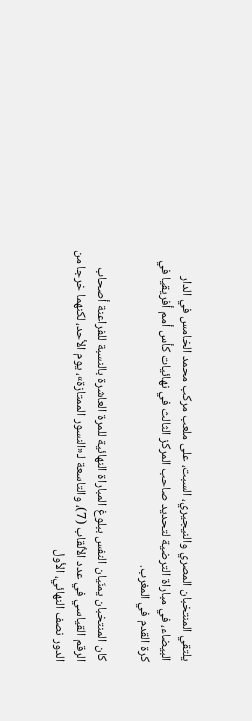يلتقي المنتخبان المصري والنيجيري، السبت، على ملعب مركب محمد الخامس في الدار البيضاء، في مباراة الترضية لتحديد صاحب المركز الثالث في نهائيات كأس أمم أفريقيا في كرة القدم في المغرب.

كان المنتخبان يمنّيان النفس ببلوغ المباراة النهائية للمرة العاشرة بالنسبة للفراعنة أصحاب الرقم القياسي في عدد الألقاب (7)، والتاسعة لـ«النسور الممتازة»، يوم الأحد، لكنهما خرجا من الدور نصف النهائي، الأول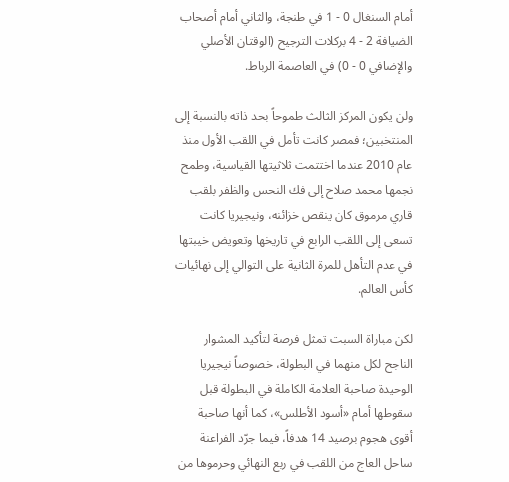أمام السنغال 0 - 1 في طنجة، والثاني أمام أصحاب الضيافة 2 - 4 بركلات الترجيح (الوقتان الأصلي والإضافي 0 - 0) في العاصمة الرباط.

ولن يكون المركز الثالث طموحاً بحد ذاته بالنسبة إلى المنتخبين؛ فمصر كانت تأمل في اللقب الأول منذ عام 2010 عندما اختتمت ثلاثيتها القياسية، وطمح نجمها محمد صلاح إلى فك النحس والظفر بلقب قاري مرموق كان ينقص خزائنه، ونيجيريا كانت تسعى إلى اللقب الرابع في تاريخها وتعويض خيبتها في عدم التأهل للمرة الثانية على التوالي إلى نهائيات كأس العالم.

لكن مباراة السبت تمثل فرصة لتأكيد المشوار الناجح لكل منهما في البطولة، خصوصاً نيجيريا الوحيدة صاحبة العلامة الكاملة في البطولة قبل سقوطها أمام «أسود الأطلس»، كما أنها صاحبة أقوى هجوم برصيد 14 هدفاً، فيما جرّد الفراعنة ساحل العاج من اللقب في ربع النهائي وحرموها من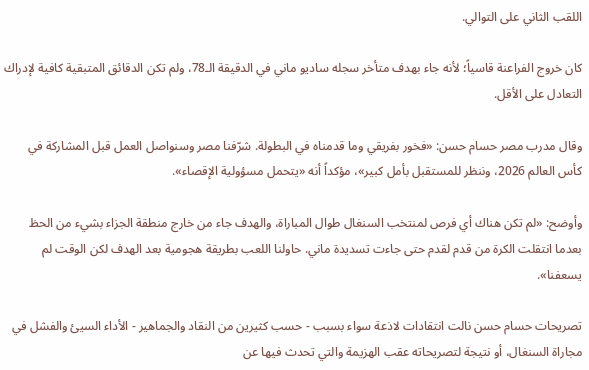اللقب الثاني على التوالي.

كان خروج الفراعنة قاسياً؛ لأنه جاء بهدف متأخر سجله ساديو ماني في الدقيقة الـ78، ولم تكن الدقائق المتبقية كافية لإدراك التعادل على الأقل.

وقال مدرب مصر حسام حسن: «فخور بفريقي وما قدمناه في البطولة. شرّفنا مصر وسنواصل العمل قبل المشاركة في كأس العالم 2026، وننظر للمستقبل بأمل كبير»، مؤكداً أنه «يتحمل مسؤولية الإقصاء».

وأوضح: «لم تكن هناك أي فرص لمنتخب السنغال طوال المباراة، والهدف جاء من خارج منطقة الجزاء بشيء من الحظ بعدما انتقلت الكرة من قدم لقدم حتى جاءت تسديدة ماني. حاولنا اللعب بطريقة هجومية بعد الهدف لكن الوقت لم يسعفنا».

تصريحات حسام حسن نالت انتقادات لاذعة سواء بسبب - حسب كثيرين من النقاد والجماهير - الأداء السيئ والفشل في مجاراة السنغال، أو نتيجة لتصريحاته عقب الهزيمة والتي تحدث فيها عن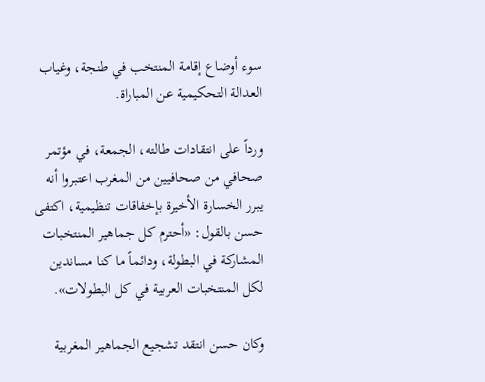سوء أوضاع إقامة المنتخب في طنجة، وغياب العدالة التحكيمية عن المباراة.

ورداً على انتقادات طالته، الجمعة، في مؤتمر صحافي من صحافيين من المغرب اعتبروا أنه يبرر الخسارة الأخيرة بإخفاقات تنظيمية، اكتفى حسن بالقول: «أحترم كل جماهير المنتخبات المشاركة في البطولة، ودائماً ما كنا مساندين لكل المنتخبات العربية في كل البطولات».

وكان حسن انتقد تشجيع الجماهير المغربية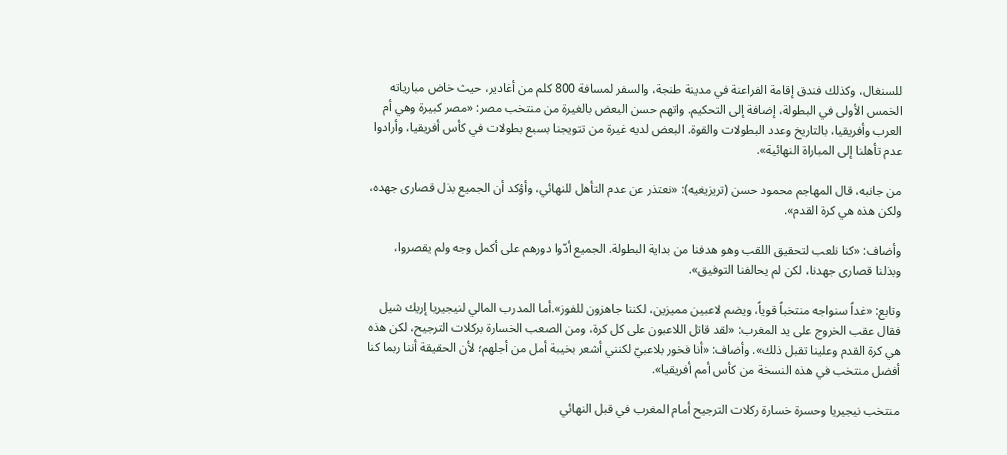للسنغال، وكذلك فندق إقامة الفراعنة في مدينة طنجة، والسفر لمسافة 800 كلم من أغادير، حيث خاض مبارياته الخمس الأولى في البطولة، إضافة إلى التحكيم. واتهم حسن البعض بالغيرة من منتخب مصر: «مصر كبيرة وهي أم العرب وأفريقيا، بالتاريخ وعدد البطولات والقوة. البعض لديه غيرة من تتويجنا بسبع بطولات في كأس أفريقيا، وأرادوا عدم تأهلنا إلى المباراة النهائية».

من جانبه، قال المهاجم محمود حسن (تريزيغيه): «نعتذر عن عدم التأهل للنهائي، وأؤكد أن الجميع بذل قصارى جهده، ولكن هذه هي كرة القدم».

وأضاف: «كنا نلعب لتحقيق اللقب وهو هدفنا من بداية البطولة. الجميع أدّوا دورهم على أكمل وجه ولم يقصروا، وبذلنا قصارى جهدنا، لكن لم يحالفنا التوفيق».

وتابع: «غداً سنواجه منتخباً قوياً، ويضم لاعبين مميزين، لكننا جاهزون للفوز».أما المدرب المالي لنيجيريا إريك شيل فقال عقب الخروج على يد المغرب: «لقد قاتل اللاعبون على كل كرة، ومن الصعب الخسارة بركلات الترجيح، لكن هذه هي كرة القدم وعلينا تقبل ذلك». وأضاف: «أنا فخور بلاعبيّ لكنني أشعر بخيبة أمل من أجلهم؛ لأن الحقيقة أننا ربما كنا أفضل منتخب في هذه النسخة من كأس أمم أفريقيا».

منتخب نيجيريا وحسرة خسارة ركلات الترجيح أمام المغرب في قبل النهائي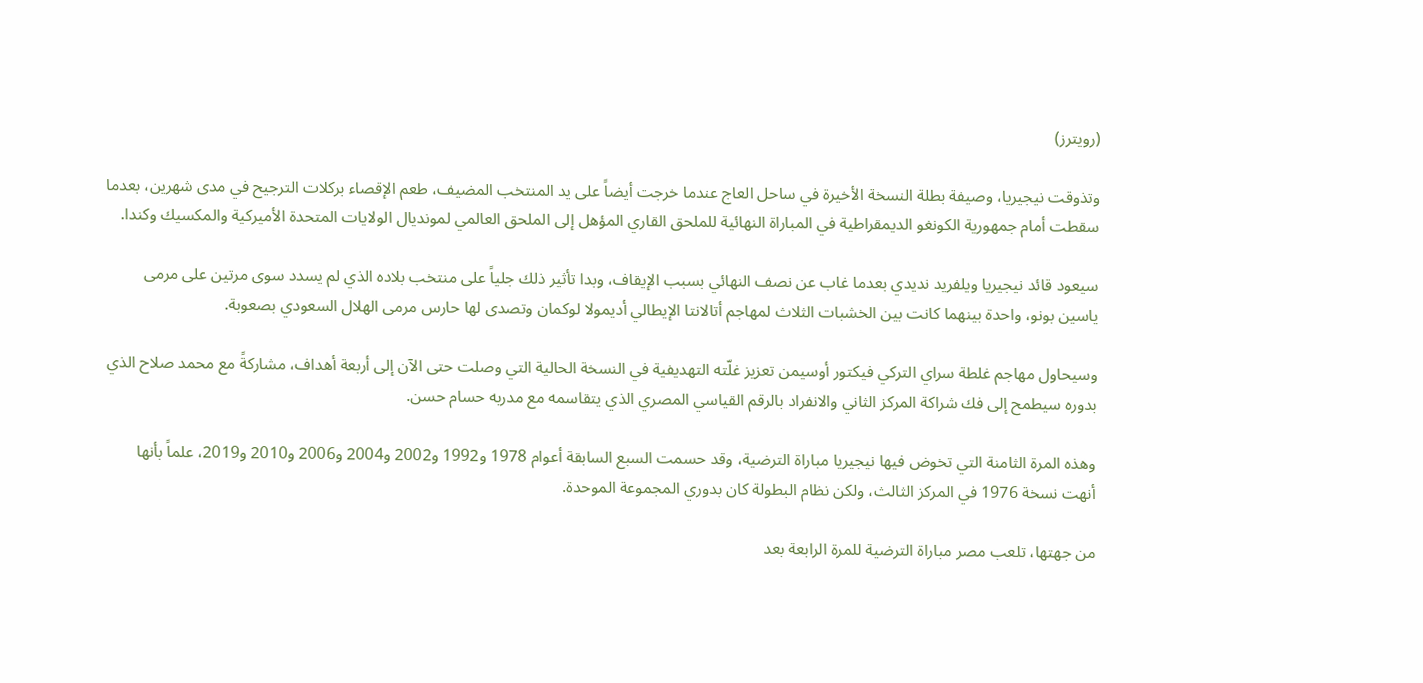(رويترز)

وتذوقت نيجيريا، وصيفة بطلة النسخة الأخيرة في ساحل العاج عندما خرجت أيضاً على يد المنتخب المضيف، طعم الإقصاء بركلات الترجيح في مدى شهرين، بعدما سقطت أمام جمهورية الكونغو الديمقراطية في المباراة النهائية للملحق القاري المؤهل إلى الملحق العالمي لمونديال الولايات المتحدة الأميركية والمكسيك وكندا.

سيعود قائد نيجيريا ويلفريد نديدي بعدما غاب عن نصف النهائي بسبب الإيقاف، وبدا تأثير ذلك جلياً على منتخب بلاده الذي لم يسدد سوى مرتين على مرمى ياسين بونو، واحدة بينهما كانت بين الخشبات الثلاث لمهاجم أتالانتا الإيطالي أديمولا لوكمان وتصدى لها حارس مرمى الهلال السعودي بصعوبة.

وسيحاول مهاجم غلطة سراي التركي فيكتور أوسيمن تعزيز غلّته التهديفية في النسخة الحالية التي وصلت حتى الآن إلى أربعة أهداف، مشاركةً مع محمد صلاح الذي بدوره سيطمح إلى فك شراكة المركز الثاني والانفراد بالرقم القياسي المصري الذي يتقاسمه مع مدربه حسام حسن.

وهذه المرة الثامنة التي تخوض فيها نيجيريا مباراة الترضية، وقد حسمت السبع السابقة أعوام 1978 و1992 و2002 و2004 و2006 و2010 و2019، علماً بأنها أنهت نسخة 1976 في المركز الثالث، ولكن نظام البطولة كان بدوري المجموعة الموحدة.

من جهتها، تلعب مصر مباراة الترضية للمرة الرابعة بعد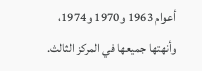أعوام 1963 و1970 و1974، وأنهتها جميعها في المركز الثالث.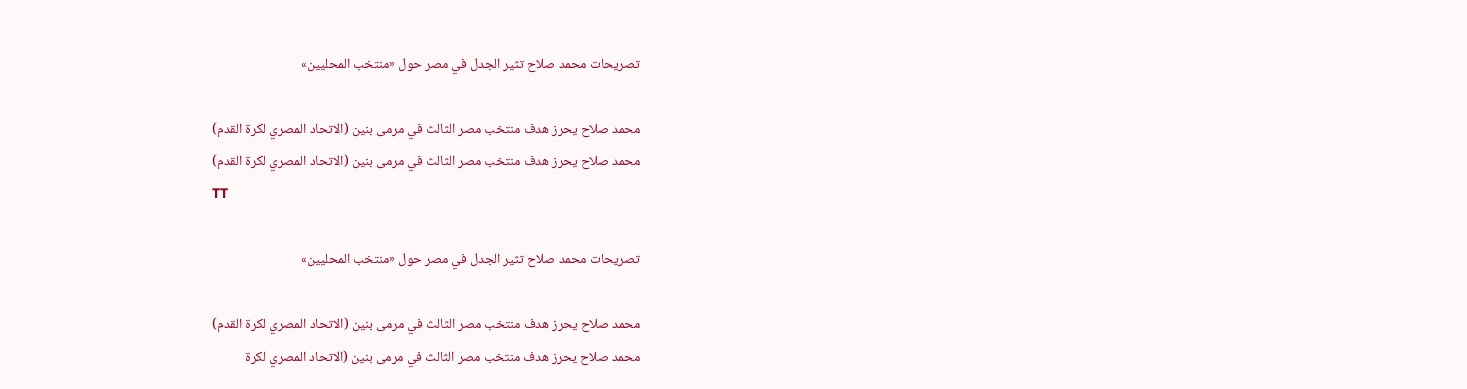تصريحات محمد صلاح تثير الجدل في مصر حول «منتخب المحليين»

محمد صلاح يحرز هدف منتخب مصر الثالث في مرمى بنين (الاتحاد المصري لكرة القدم)
محمد صلاح يحرز هدف منتخب مصر الثالث في مرمى بنين (الاتحاد المصري لكرة القدم)
TT

تصريحات محمد صلاح تثير الجدل في مصر حول «منتخب المحليين»

محمد صلاح يحرز هدف منتخب مصر الثالث في مرمى بنين (الاتحاد المصري لكرة القدم)
محمد صلاح يحرز هدف منتخب مصر الثالث في مرمى بنين (الاتحاد المصري لكرة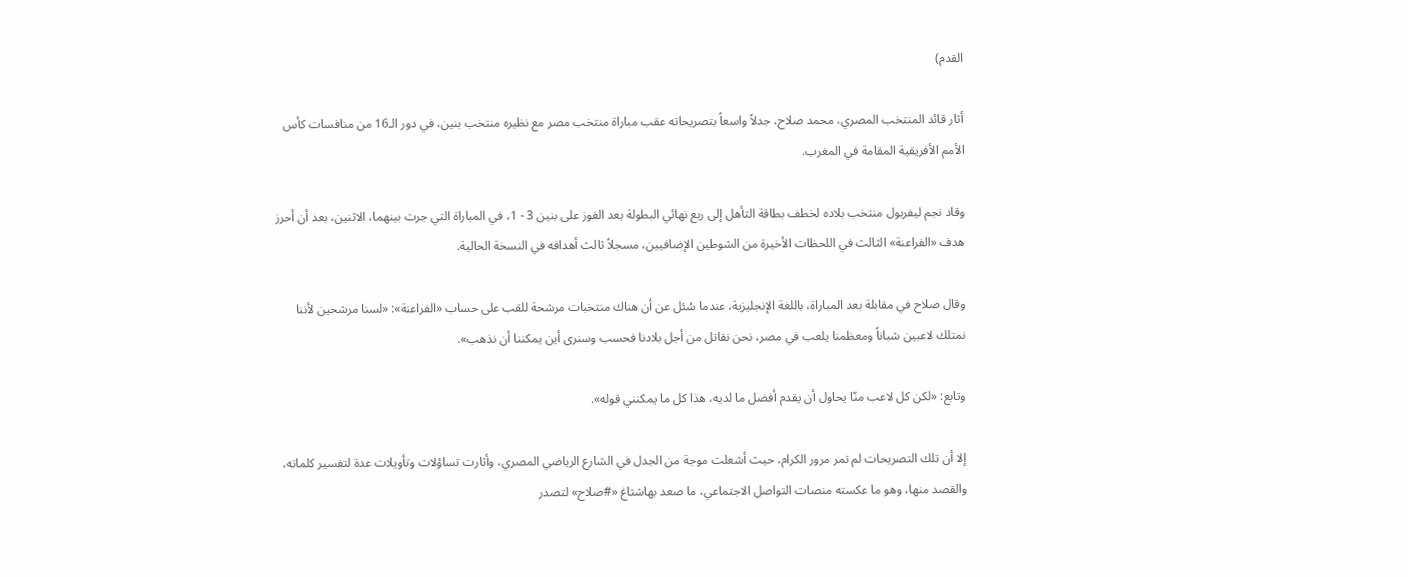القدم)

أثار قائد المنتخب المصري، محمد صلاح، جدلاً واسعاً بتصريحاته عقب مباراة منتخب مصر مع نظيره منتخب بنين، في دور الـ16 من منافسات كأس الأمم الأفريقية المقامة في المغرب.

وقاد نجم ليفربول منتخب بلاده لخطف بطاقة التأهل إلى ربع نهائي البطولة بعد الفوز على بنين 3 - 1، في المباراة التي جرت بينهما، الاثنين، بعد أن أحرز هدف «الفراعنة» الثالث في اللحظات الأخيرة من الشوطين الإضافيين، مسجلاً ثالث أهدافه في النسخة الحالية.

وقال صلاح في مقابلة بعد المباراة، باللغة الإنجليزية، عندما سُئل عن أن هناك منتخبات مرشحة للقب على حساب «الفراعنة»: «لسنا مرشحين لأننا نمتلك لاعبين شباناً ومعظمنا يلعب في مصر، نحن نقاتل من أجل بلادنا فحسب وسنرى أين يمكننا أن نذهب».

وتابع: «لكن كل لاعب منّا يحاول أن يقدم أفضل ما لديه، هذا كل ما يمكنني قوله».

إلا أن تلك التصريحات لم تمر مرور الكرام، حيث أشعلت موجة من الجدل في الشارع الرياضي المصري، وأثارت تساؤلات وتأويلات عدة لتفسير كلماته، والقصد منها، وهو ما عكسته منصات التواصل الاجتماعي، ما صعد بهاشتاغ «#صلاح» لتصدر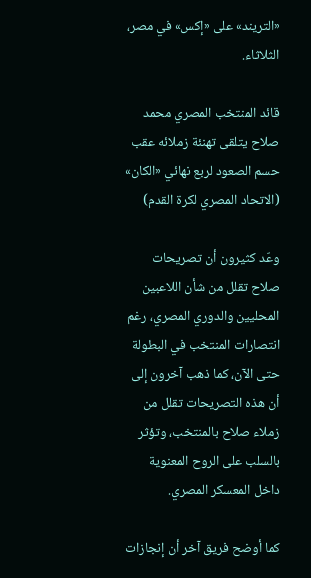«التريند» على «إكس» في مصر، الثلاثاء.

قائد المنتخب المصري محمد صلاح يتلقى تهنئة زملائه عقب حسم الصعود لربع نهائي «الكان» (الاتحاد المصري لكرة القدم)

وعّد كثيرون أن تصريحات صلاح تقلل من شأن اللاعبين المحليين والدوري المصري، رغم انتصارات المنتخب في البطولة حتى الآن، كما ذهب آخرون إلى أن هذه التصريحات تقلل من زملاء صلاح بالمنتخب، وتؤثر بالسلب على الروح المعنوية داخل المعسكر المصري.

كما أوضح فريق آخر أن إنجازات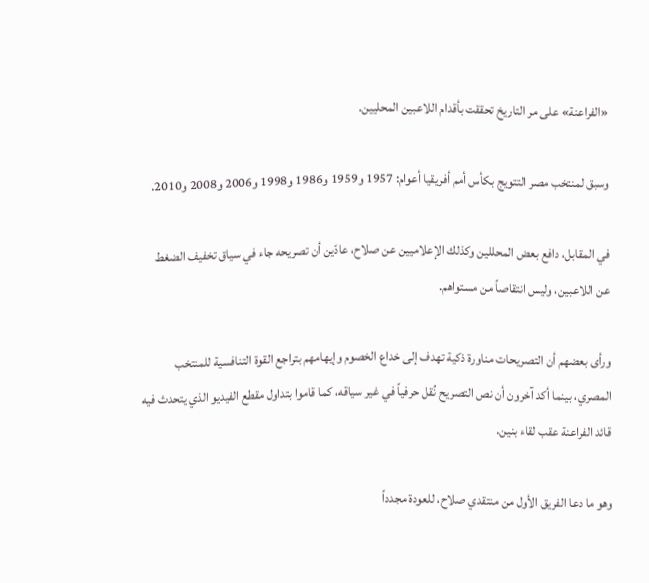«الفراعنة» على مر التاريخ تحققت بأقدام اللاعبين المحليين.

وسبق لمنتخب مصر التتويج بكأس أمم أفريقيا أعوام: 1957 و1959 و1986 و1998 و2006 و2008 و2010.

في المقابل، دافع بعض المحللين وكذلك الإعلاميين عن صلاح، عادّين أن تصريحه جاء في سياق تخفيف الضغط عن اللاعبين، وليس انتقاصاً من مستواهم.

ورأى بعضهم أن التصريحات مناورة ذكية تهدف إلى خداع الخصوم وإيهامهم بتراجع القوة التنافسية للمنتخب المصري، بينما أكد آخرون أن نص التصريح نُقل حرفياً في غير سياقه، كما قاموا بتداول مقطع الفيديو الذي يتحدث فيه قائد الفراعنة عقب لقاء بنين.

وهو ما دعا الفريق الأول من منتقدي صلاح، للعودة مجدداً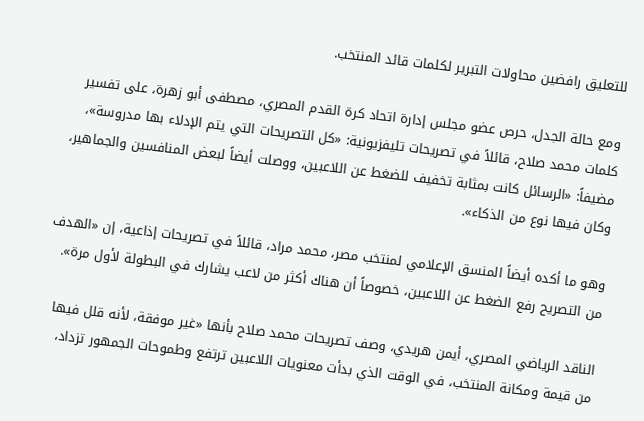للتعليق رافضين محاولات التبرير لكلمات قائد المنتخب.

ومع حالة الجدل، حرص عضو مجلس إدارة اتحاد كرة القدم المصري، مصطفى أبو زهرة، على تفسير كلمات محمد صلاح، قائلاً في تصريحات تليفزيونية: «كل التصريحات التي يتم الإدلاء بها مدروسة»، مضيفاً: «الرسائل كانت بمثابة تخفيف للضغط عن اللاعبين، ووصلت أيضاً لبعض المنافسين والجماهير، وكان فيها نوع من الذكاء».

وهو ما أكده أيضاً المنسق الإعلامي لمنتخب مصر، محمد مراد، قائلاً في تصريحات إذاعية، إن «الهدف من التصريح رفع الضغط عن اللاعبين، خصوصاً أن هناك أكثر من لاعب يشارك في البطولة لأول مرة».

الناقد الرياضي المصري، أيمن هريدي، وصف تصريحات محمد صلاح بأنها «غير موفقة، لأنه قلل فيها من قيمة ومكانة المنتخب، في الوقت الذي بدأت معنويات اللاعبين ترتفع وطموحات الجمهور تزداد،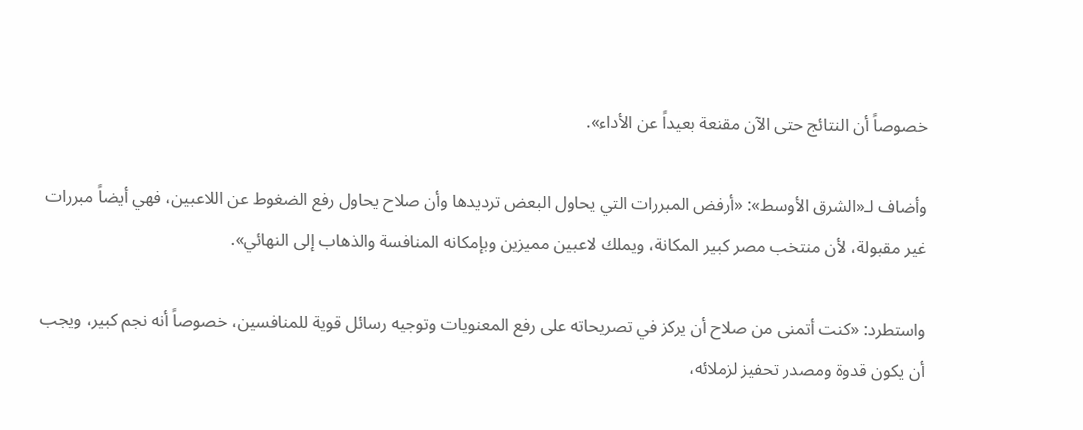خصوصاً أن النتائج حتى الآن مقنعة بعيداً عن الأداء».

وأضاف لـ«الشرق الأوسط»: «أرفض المبررات التي يحاول البعض ترديدها وأن صلاح يحاول رفع الضغوط عن اللاعبين، فهي أيضاً مبررات غير مقبولة، لأن منتخب مصر كبير المكانة، ويملك لاعبين مميزين وبإمكانه المنافسة والذهاب إلى النهائي».

واستطرد: «كنت أتمنى من صلاح أن يركز في تصريحاته على رفع المعنويات وتوجيه رسائل قوية للمنافسين، خصوصاً أنه نجم كبير، ويجب أن يكون قدوة ومصدر تحفيز لزملائه،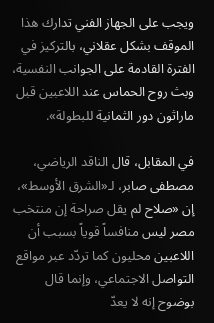ويجب على الجهاز الفني تدارك هذا الموقف بشكل عقلاني، بالتركيز في الفترة القادمة على الجوانب النفسية، وبث روح الحماس عند اللاعبين قبل ماراثون دور الثمانية للبطولة».

في المقابل، قال الناقد الرياضي، مصطفى صابر، لـ«الشرق الأوسط»، إن «صلاح لم يقل صراحة إن منتخب مصر ليس منافساً قوياً بسبب أن اللاعبين محليون كما تردّد عبر مواقع التواصل الاجتماعي، وإنما قال بوضوح إنه لا يعدّ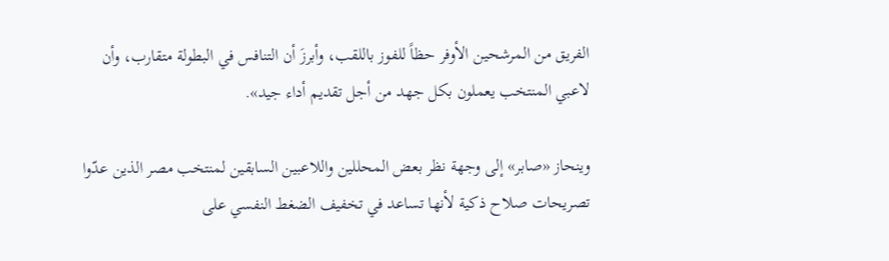الفريق من المرشحين الأوفر حظاً للفوز باللقب، وأبرزَ أن التنافس في البطولة متقارب، وأن لاعبي المنتخب يعملون بكل جهد من أجل تقديم أداء جيد».

وينحاز «صابر» إلى وجهة نظر بعض المحللين واللاعبين السابقين لمنتخب مصر الذين عدّوا تصريحات صلاح ذكية لأنها تساعد في تخفيف الضغط النفسي على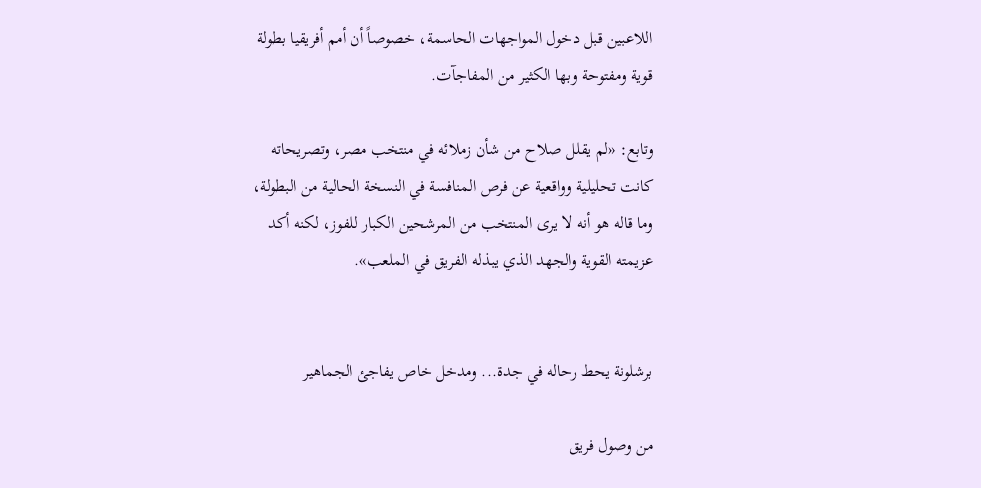اللاعبين قبل دخول المواجهات الحاسمة، خصوصاً أن أمم أفريقيا بطولة قوية ومفتوحة وبها الكثير من المفاجآت.

وتابع: «لم يقلل صلاح من شأن زملائه في منتخب مصر، وتصريحاته كانت تحليلية وواقعية عن فرص المنافسة في النسخة الحالية من البطولة، وما قاله هو أنه لا يرى المنتخب من المرشحين الكبار للفوز، لكنه أكد عزيمته القوية والجهد الذي يبذله الفريق في الملعب».


برشلونة يحط رحاله في جدة... ومدخل خاص يفاجئ الجماهير

من وصول فريق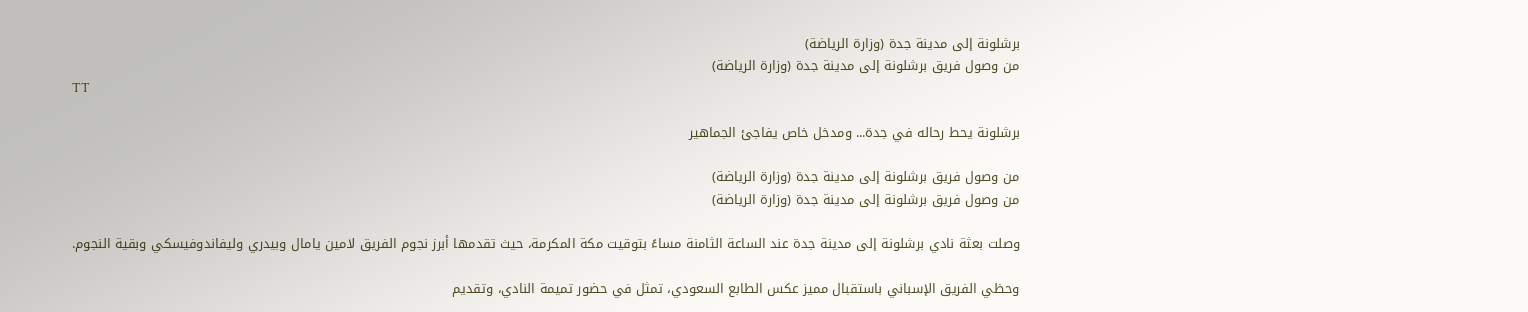برشلونة إلى مدينة جدة (وزارة الرياضة)
من وصول فريق برشلونة إلى مدينة جدة (وزارة الرياضة)
TT

برشلونة يحط رحاله في جدة... ومدخل خاص يفاجئ الجماهير

من وصول فريق برشلونة إلى مدينة جدة (وزارة الرياضة)
من وصول فريق برشلونة إلى مدينة جدة (وزارة الرياضة)

وصلت بعثة نادي برشلونة إلى مدينة جدة عند الساعة الثامنة مساءً بتوقيت مكة المكرمة، حيث تقدمها أبرز نجوم الفريق لامين يامال وبيدري وليفاندوفيسكي وبقية النجوم.

وحظي الفريق الإسباني باستقبال مميز عكس الطابع السعودي، تمثل في حضور تميمة النادي، وتقديم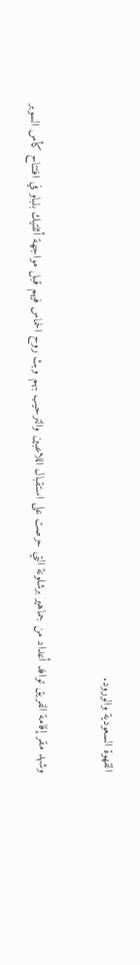القهوة السعودية والورود.

وشهد مقر إقامة الفريق توافد أعداد من جماهير برشلونة التي حرصت على استقبال اللاعبين والترحيب بهم وبث روح الحماس فيهم قبل مواجهة أثلتيك بلباو في افتتاح كأس السوبر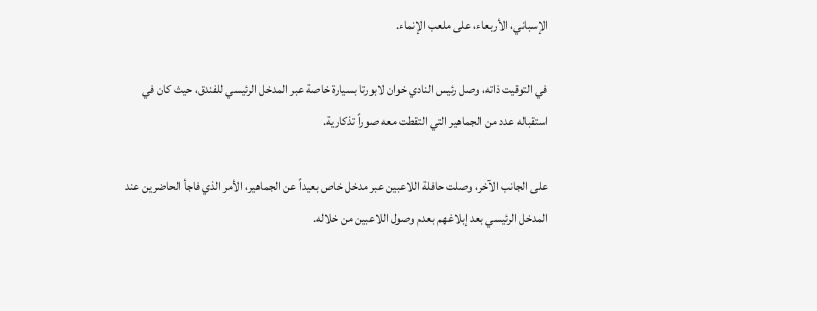الإسباني، الأربعاء، على ملعب الإنماء.

في التوقيت ذاته، وصل رئيس النادي خوان لابورتا بسيارة خاصة عبر المدخل الرئيسي للفندق، حيث كان في استقباله عدد من الجماهير التي التقطت معه صوراً تذكارية.

على الجانب الآخر، وصلت حافلة اللاعبين عبر مدخل خاص بعيداً عن الجماهير، الأمر الذي فاجأ الحاضرين عند المدخل الرئيسي بعد إبلاغهم بعدم وصول اللاعبين من خلاله.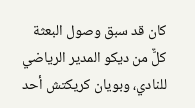كان قد سبق وصول البعثة كلٌّ من ديكو المدير الرياضي للنادي، وبويان كريكتش أحد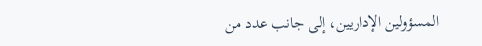المسؤولين الإداريين، إلى جانب عدد من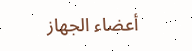أعضاء الجهاز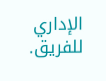الإداري للفريق.